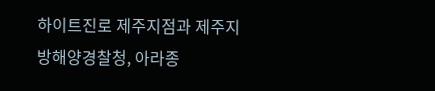하이트진로 제주지점과 제주지방해양경찰청, 아라종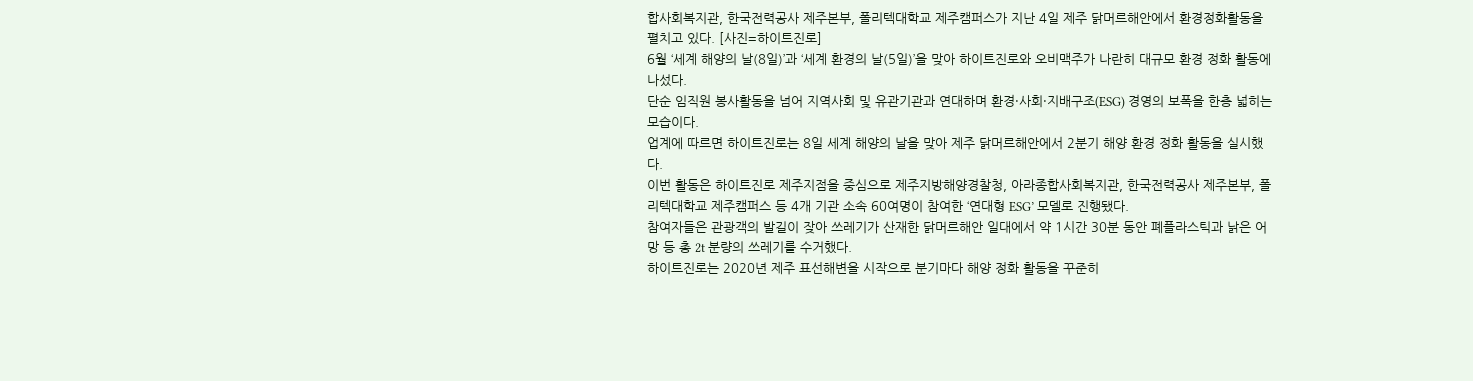합사회복지관, 한국전력공사 제주본부, 폴리텍대학교 제주캠퍼스가 지난 4일 제주 닭머르해안에서 환경정화활동을 펼치고 있다. [사진=하이트진로]
6월 ‘세계 해양의 날(8일)’과 ‘세계 환경의 날(5일)’을 맞아 하이트진로와 오비맥주가 나란히 대규모 환경 정화 활동에 나섰다.
단순 임직원 봉사활동을 넘어 지역사회 및 유관기관과 연대하며 환경·사회·지배구조(ESG) 경영의 보폭을 한층 넓히는 모습이다.
업계에 따르면 하이트진로는 8일 세계 해양의 날을 맞아 제주 닭머르해안에서 2분기 해양 환경 정화 활동을 실시했다.
이번 활동은 하이트진로 제주지점을 중심으로 제주지방해양경찰청, 아라종합사회복지관, 한국전력공사 제주본부, 폴리텍대학교 제주캠퍼스 등 4개 기관 소속 60여명이 참여한 ‘연대형 ESG’ 모델로 진행됐다.
참여자들은 관광객의 발길이 잦아 쓰레기가 산재한 닭머르해안 일대에서 약 1시간 30분 동안 폐플라스틱과 낡은 어망 등 총 2t 분량의 쓰레기를 수거했다.
하이트진로는 2020년 제주 표선해변을 시작으로 분기마다 해양 정화 활동을 꾸준히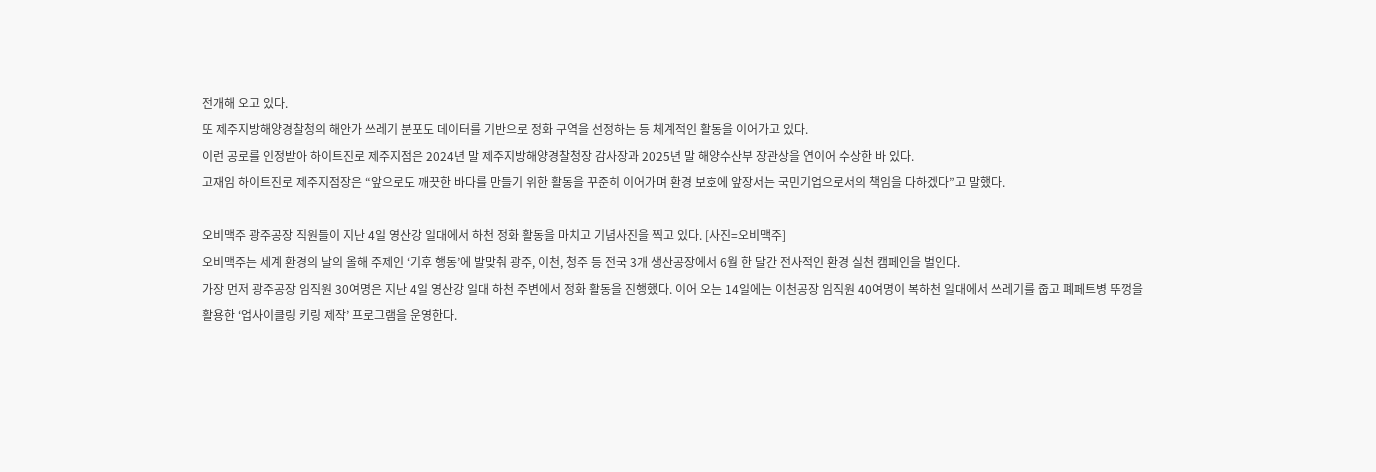전개해 오고 있다.
또 제주지방해양경찰청의 해안가 쓰레기 분포도 데이터를 기반으로 정화 구역을 선정하는 등 체계적인 활동을 이어가고 있다.
이런 공로를 인정받아 하이트진로 제주지점은 2024년 말 제주지방해양경찰청장 감사장과 2025년 말 해양수산부 장관상을 연이어 수상한 바 있다.
고재임 하이트진로 제주지점장은 “앞으로도 깨끗한 바다를 만들기 위한 활동을 꾸준히 이어가며 환경 보호에 앞장서는 국민기업으로서의 책임을 다하겠다”고 말했다.

오비맥주 광주공장 직원들이 지난 4일 영산강 일대에서 하천 정화 활동을 마치고 기념사진을 찍고 있다. [사진=오비맥주]
오비맥주는 세계 환경의 날의 올해 주제인 ‘기후 행동’에 발맞춰 광주, 이천, 청주 등 전국 3개 생산공장에서 6월 한 달간 전사적인 환경 실천 캠페인을 벌인다.
가장 먼저 광주공장 임직원 30여명은 지난 4일 영산강 일대 하천 주변에서 정화 활동을 진행했다. 이어 오는 14일에는 이천공장 임직원 40여명이 복하천 일대에서 쓰레기를 줍고 폐페트병 뚜껑을 활용한 ‘업사이클링 키링 제작’ 프로그램을 운영한다.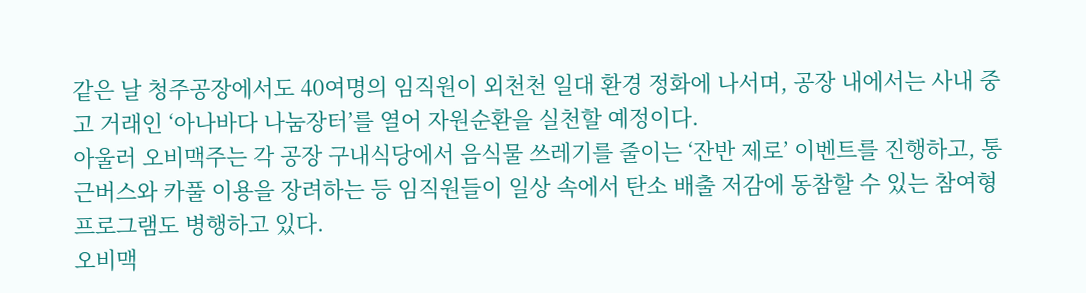같은 날 청주공장에서도 40여명의 임직원이 외천천 일대 환경 정화에 나서며, 공장 내에서는 사내 중고 거래인 ‘아나바다 나눔장터’를 열어 자원순환을 실천할 예정이다.
아울러 오비맥주는 각 공장 구내식당에서 음식물 쓰레기를 줄이는 ‘잔반 제로’ 이벤트를 진행하고, 통근버스와 카풀 이용을 장려하는 등 임직원들이 일상 속에서 탄소 배출 저감에 동참할 수 있는 참여형 프로그램도 병행하고 있다.
오비맥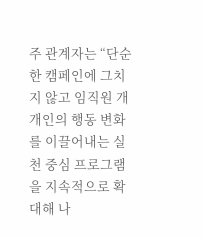주 관계자는 “단순한 캠페인에 그치지 않고 임직원 개개인의 행동 변화를 이끌어내는 실천 중심 프로그램을 지속적으로 확대해 나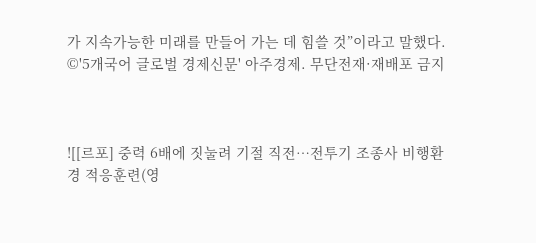가 지속가능한 미래를 만들어 가는 데 힘쓸 것”이라고 말했다.
©'5개국어 글로벌 경제신문' 아주경제. 무단전재·재배포 금지



![[르포] 중력 6배에 짓눌려 기절 직전…전투기 조종사 비행환경 적응훈련(영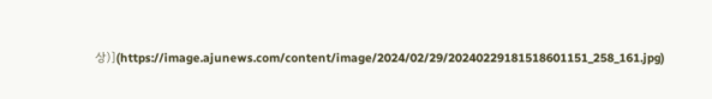상)](https://image.ajunews.com/content/image/2024/02/29/20240229181518601151_258_161.jpg)